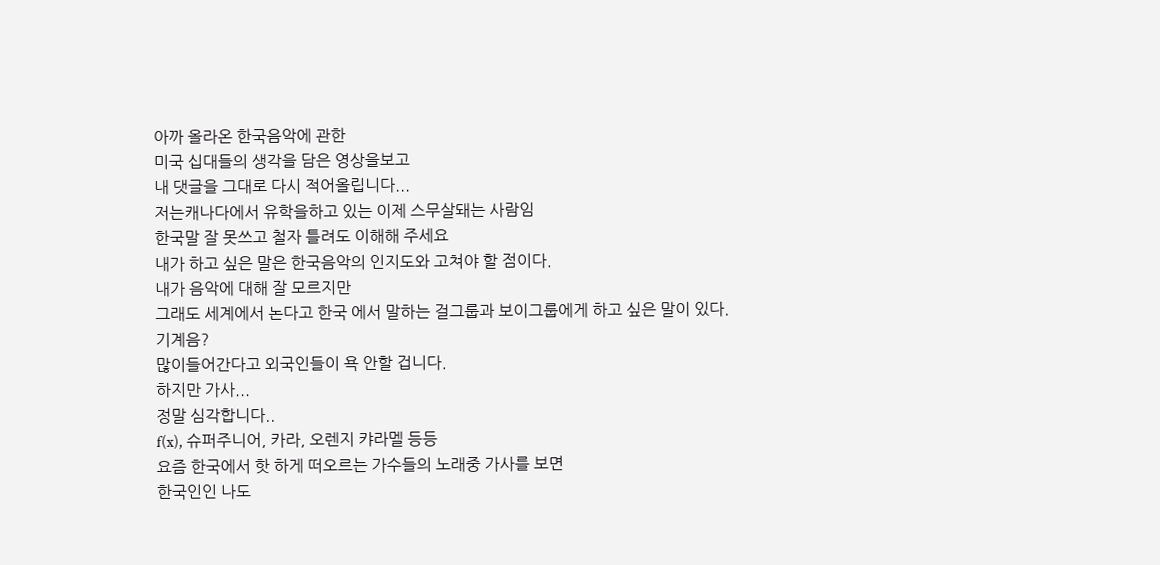아까 올라온 한국음악에 관한
미국 십대들의 생각을 담은 영상을보고
내 댓글을 그대로 다시 적어올립니다...
저는캐나다에서 유학을하고 있는 이제 스무살돼는 사람임
한국말 잘 못쓰고 철자 틀려도 이해해 주세요
내가 하고 싶은 말은 한국음악의 인지도와 고쳐야 할 점이다.
내가 음악에 대해 잘 모르지만
그래도 세계에서 논다고 한국 에서 말하는 걸그룹과 보이그룹에게 하고 싶은 말이 있다.
기계음?
많이들어간다고 외국인들이 욕 안할 겁니다.
하지만 가사...
정말 심각합니다..
f(x), 슈퍼주니어, 카라, 오렌지 캬라멜 등등
요즘 한국에서 핫 하게 떠오르는 가수들의 노래중 가사를 보면
한국인인 나도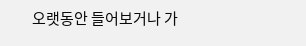오랫동안 들어보거나 가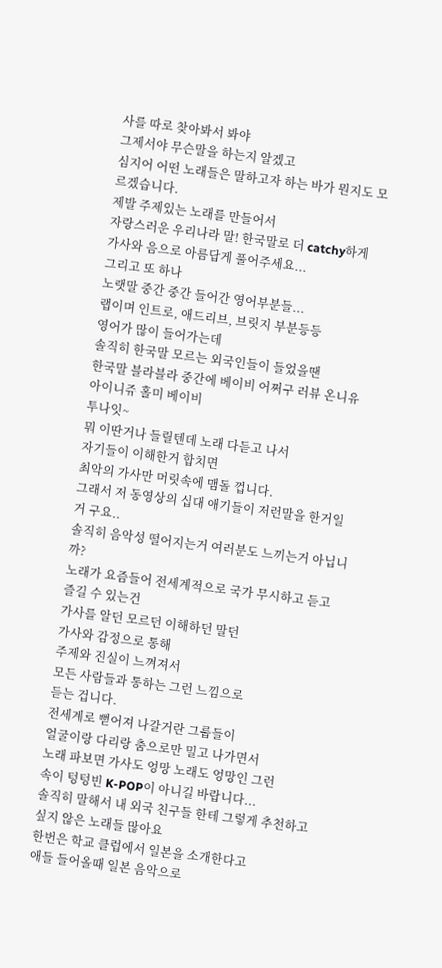사를 따로 찾아봐서 봐야
그제서야 무슨말을 하는지 알겠고
심지어 어떤 노래들은 말하고자 하는 바가 뭔지도 모르겠습니다.
제발 주제있는 노래를 만들어서
자랑스러운 우리나라 말! 한국말로 더 catchy하게
가사와 음으로 아름답게 풀어주세요...
그리고 또 하나
노랫말 중간 중간 들어간 영어부분들...
랩이며 인트로, 애드리브, 브릿지 부분등등
영어가 많이 들어가는데
솔직히 한국말 모르는 외국인들이 들었을땐
한국말 블라블라 중간에 베이비 어쩌구 러뷰 온니유
아이니쥬 홀미 베이비
투나잇~
뭐 이딴거나 들릴텐데 노래 다듣고 나서
자기들이 이해한거 합치면
최악의 가사만 머릿속에 맴돌 껍니다.
그래서 저 동영상의 십대 애기들이 저런말을 한거일거 구요..
솔직히 음악성 떨어지는거 여러분도 느끼는거 아닙니까?
노래가 요즘들어 전세계적으로 국가 무시하고 듣고 즐길 수 있는건
가사를 알던 모르던 이해하던 말던
가사와 감정으로 통해
주제와 진실이 느껴져서
모든 사람들과 통하는 그런 느낌으로
듣는 겁니다.
전세계로 뻗어져 나갈거란 그룹들이
얼굴이랑 다리랑 춤으로만 밀고 나가면서
노래 파보면 가사도 엉망 노래도 엉망인 그런
속이 텅텅빈 K-POP이 아니길 바랍니다...
솔직히 말해서 내 외국 친구들 한테 그렇게 추천하고 싶지 않은 노래들 많아요
한번은 학교 클럽에서 일본을 소개한다고
애들 들어올때 일본 음악으로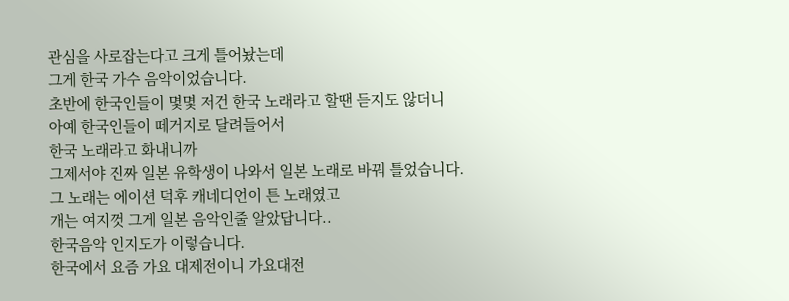관심을 사로잡는다고 크게 틀어놨는데
그게 한국 가수 음악이었습니다.
초반에 한국인들이 몇몇 저건 한국 노래라고 할땐 듣지도 않더니
아예 한국인들이 떼거지로 달려들어서
한국 노래라고 화내니까
그제서야 진짜 일본 유학생이 나와서 일본 노래로 바꿔 틀었습니다.
그 노래는 에이션 덕후 캐네디언이 튼 노래였고
개는 여지껏 그게 일본 음악인줄 알았답니다..
한국음악 인지도가 이렇습니다.
한국에서 요즘 가요 대제전이니 가요대전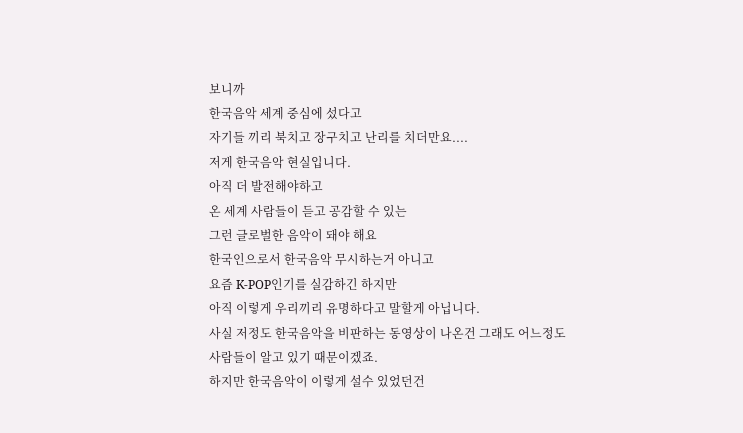보니까
한국음악 세계 중심에 섰다고
자기들 끼리 북치고 장구치고 난리를 치더만요....
저게 한국음악 현실입니다.
아직 더 발전해야하고
온 세계 사람들이 듣고 공감할 수 있는
그런 글로벌한 음악이 돼야 해요
한국인으로서 한국음악 무시하는거 아니고
요즘 K-POP인기를 실감하긴 하지만
아직 이렇게 우리끼리 유명하다고 말할게 아닙니다.
사실 저정도 한국음악을 비판하는 동영상이 나온건 그래도 어느정도
사람들이 알고 있기 때문이겠죠.
하지만 한국음악이 이렇게 설수 있었던건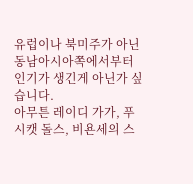유럽이나 북미주가 아닌
동남아시아쪽에서부터 인기가 생긴게 아닌가 싶습니다.
아무튼 레이디 가가, 푸시캣 돌스, 비욘세의 스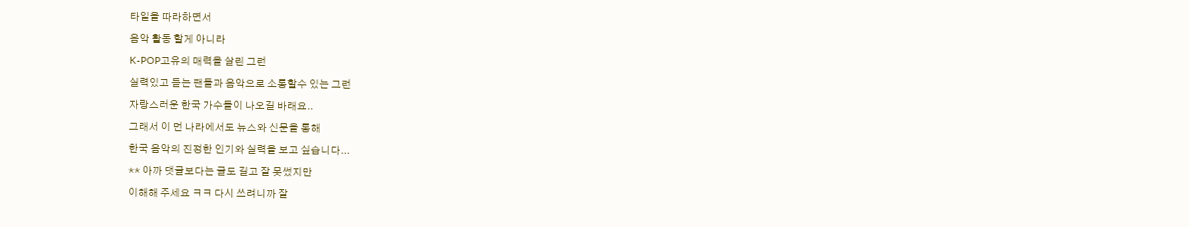타일을 따라하면서
음악 활동 할게 아니라
K-POP고유의 매력을 살린 그런
실력있고 듣는 팬들과 음악으로 소통할수 있는 그런
자랑스러운 한국 가수들이 나오길 바래요..
그래서 이 먼 나라에서도 뉴스와 신문을 통해
한국 음악의 진정한 인기와 실력을 보고 싶습니다...
** 아까 댓글보다는 글도 길고 잘 못썼지만
이해해 주세요 ㅋㅋ 다시 쓰려니까 잘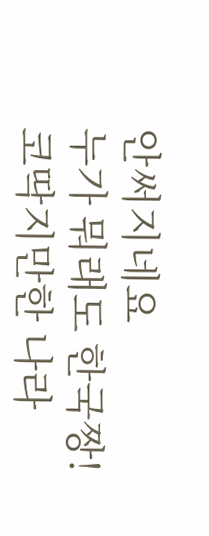안써지네요
누가 뭐래도 한국짱!
코딱지만한 나라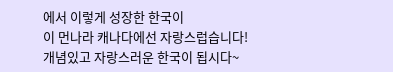에서 이렇게 성장한 한국이
이 먼나라 캐나다에선 자랑스럽습니다!
개념있고 자랑스러운 한국이 됩시다~